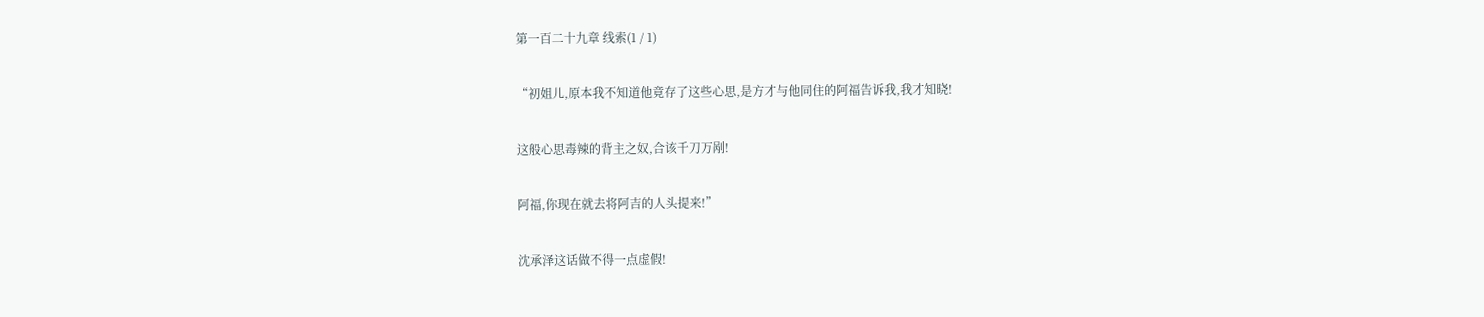第一百二十九章 线索(1 / 1)

“初姐儿,原本我不知道他竟存了这些心思,是方才与他同住的阿福告诉我,我才知晓!

这般心思毒辣的背主之奴,合该千刀万剐!

阿福,你现在就去将阿吉的人头提来!”

沈承泽这话做不得一点虚假!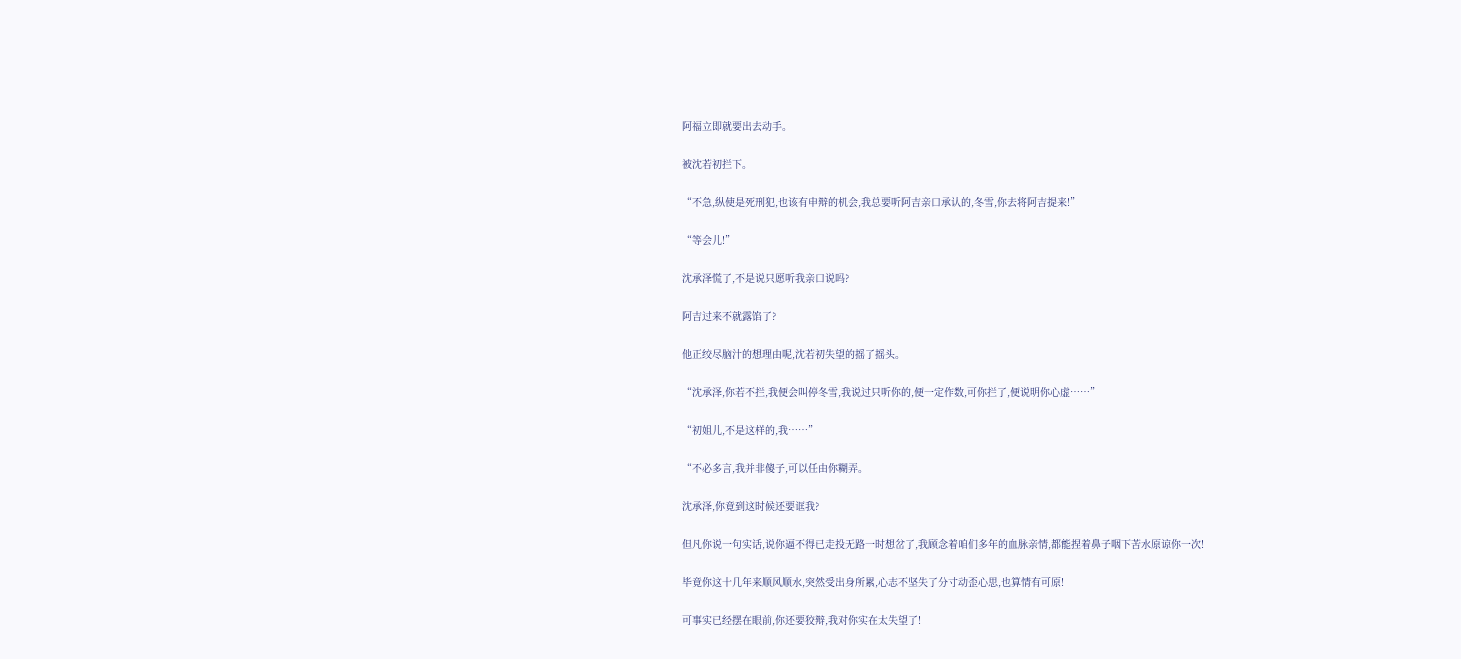阿福立即就要出去动手。

被沈若初拦下。

“不急,纵使是死刑犯,也该有申辩的机会,我总要听阿吉亲口承认的,冬雪,你去将阿吉提来!”

“等会儿!”

沈承泽慌了,不是说只愿听我亲口说吗?

阿吉过来不就露馅了?

他正绞尽脑汁的想理由呢,沈若初失望的摇了摇头。

“沈承泽,你若不拦,我便会叫停冬雪,我说过只听你的,便一定作数,可你拦了,便说明你心虚……”

“初姐儿,不是这样的,我……”

“不必多言,我并非傻子,可以任由你糊弄。

沈承泽,你竟到这时候还要诓我?

但凡你说一句实话,说你逼不得已走投无路一时想岔了,我顾念着咱们多年的血脉亲情,都能捏着鼻子咽下苦水原谅你一次!

毕竟你这十几年来顺风顺水,突然受出身所累,心志不坚失了分寸动歪心思,也算情有可原!

可事实已经摆在眼前,你还要狡辩,我对你实在太失望了!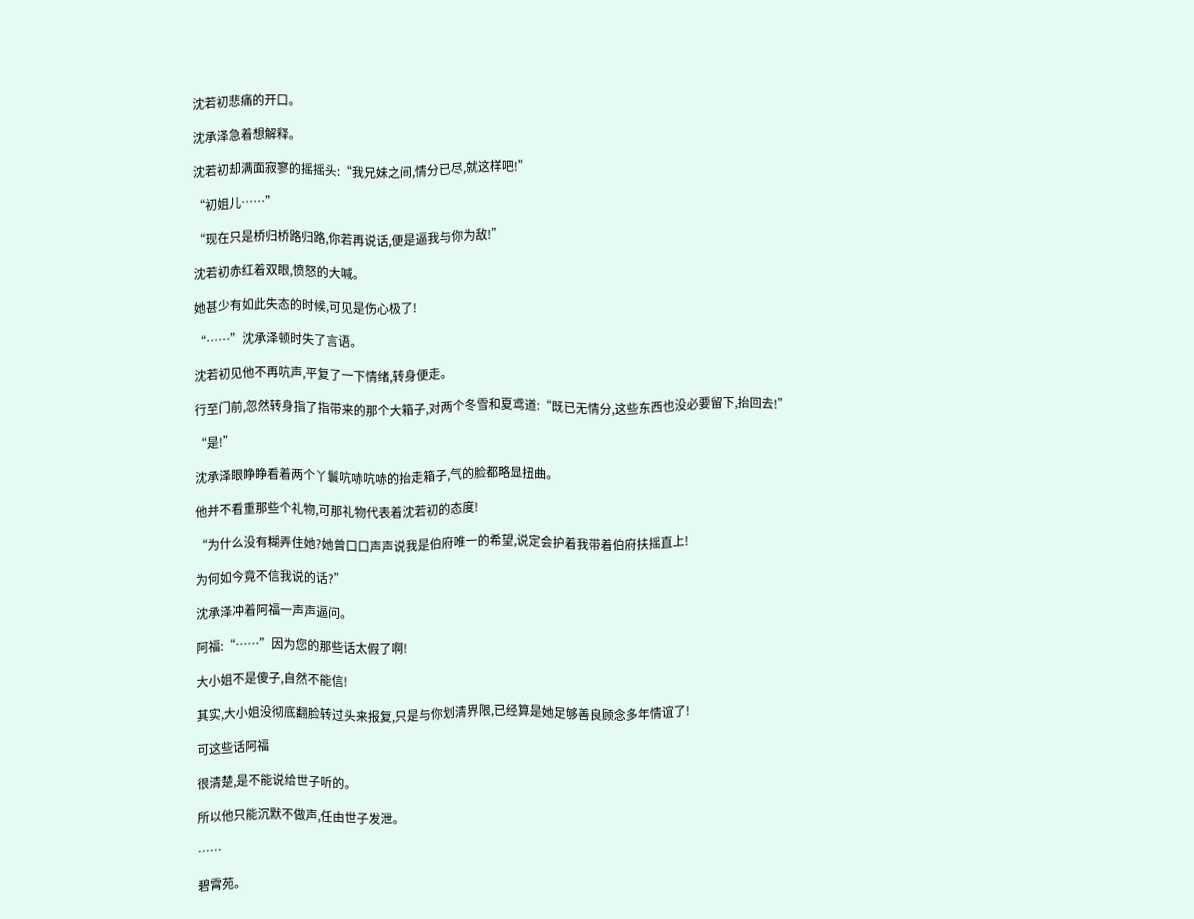沈若初悲痛的开口。

沈承泽急着想解释。

沈若初却满面寂寥的摇摇头:“我兄妹之间,情分已尽,就这样吧!”

“初姐儿……”

“现在只是桥归桥路归路,你若再说话,便是逼我与你为敌!”

沈若初赤红着双眼,愤怒的大喊。

她甚少有如此失态的时候,可见是伤心极了!

“……”沈承泽顿时失了言语。

沈若初见他不再吭声,平复了一下情绪,转身便走。

行至门前,忽然转身指了指带来的那个大箱子,对两个冬雪和夏鸢道:“既已无情分,这些东西也没必要留下,抬回去!”

“是!”

沈承泽眼睁睁看着两个丫鬟吭哧吭哧的抬走箱子,气的脸都略显扭曲。

他并不看重那些个礼物,可那礼物代表着沈若初的态度!

“为什么没有糊弄住她?她曾口口声声说我是伯府唯一的希望,说定会护着我带着伯府扶摇直上!

为何如今竟不信我说的话?”

沈承泽冲着阿福一声声逼问。

阿福:“……”因为您的那些话太假了啊!

大小姐不是傻子,自然不能信!

其实,大小姐没彻底翻脸转过头来报复,只是与你划清界限,已经算是她足够善良顾念多年情谊了!

可这些话阿福

很清楚,是不能说给世子听的。

所以他只能沉默不做声,任由世子发泄。

……

碧霄苑。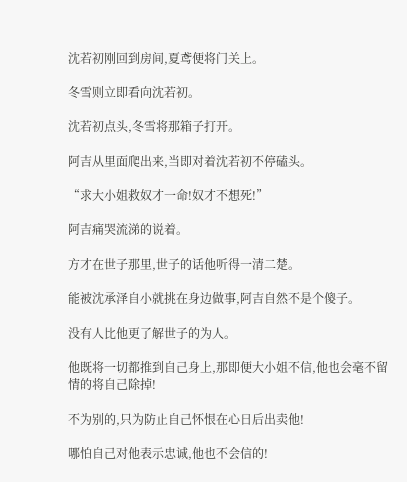沈若初刚回到房间,夏鸢便将门关上。

冬雪则立即看向沈若初。

沈若初点头,冬雪将那箱子打开。

阿吉从里面爬出来,当即对着沈若初不停磕头。

“求大小姐救奴才一命!奴才不想死!”

阿吉痛哭流涕的说着。

方才在世子那里,世子的话他听得一清二楚。

能被沈承泽自小就挑在身边做事,阿吉自然不是个傻子。

没有人比他更了解世子的为人。

他既将一切都推到自己身上,那即便大小姐不信,他也会毫不留情的将自己除掉!

不为别的,只为防止自己怀恨在心日后出卖他!

哪怕自己对他表示忠诚,他也不会信的!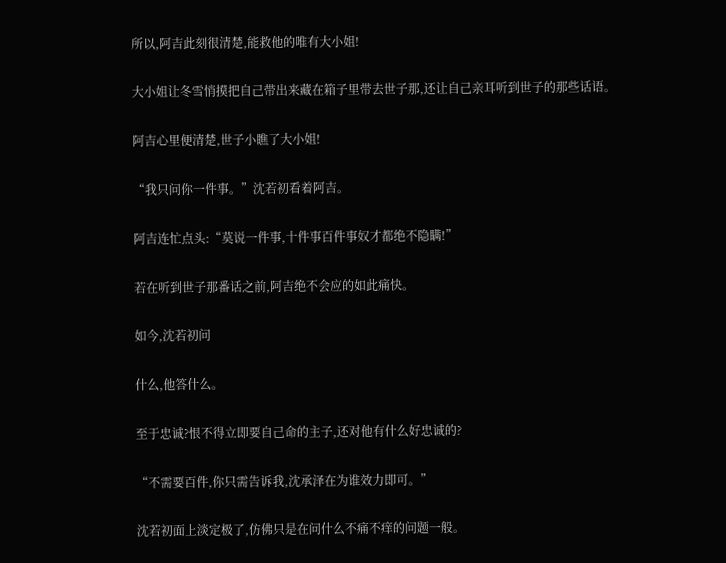所以,阿吉此刻很清楚,能救他的唯有大小姐!

大小姐让冬雪悄摸把自己带出来藏在箱子里带去世子那,还让自己亲耳听到世子的那些话语。

阿吉心里便清楚,世子小瞧了大小姐!

“我只问你一件事。”沈若初看着阿吉。

阿吉连忙点头:“莫说一件事,十件事百件事奴才都绝不隐瞒!”

若在听到世子那番话之前,阿吉绝不会应的如此痛快。

如今,沈若初问

什么,他答什么。

至于忠诚?恨不得立即要自己命的主子,还对他有什么好忠诚的?

“不需要百件,你只需告诉我,沈承泽在为谁效力即可。”

沈若初面上淡定极了,仿佛只是在问什么不痛不痒的问题一般。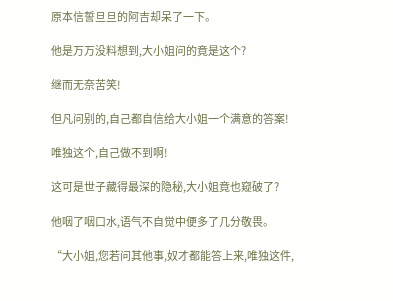原本信誓旦旦的阿吉却呆了一下。

他是万万没料想到,大小姐问的竟是这个?

继而无奈苦笑!

但凡问别的,自己都自信给大小姐一个满意的答案!

唯独这个,自己做不到啊!

这可是世子藏得最深的隐秘,大小姐竟也窥破了?

他咽了咽口水,语气不自觉中便多了几分敬畏。

“大小姐,您若问其他事,奴才都能答上来,唯独这件,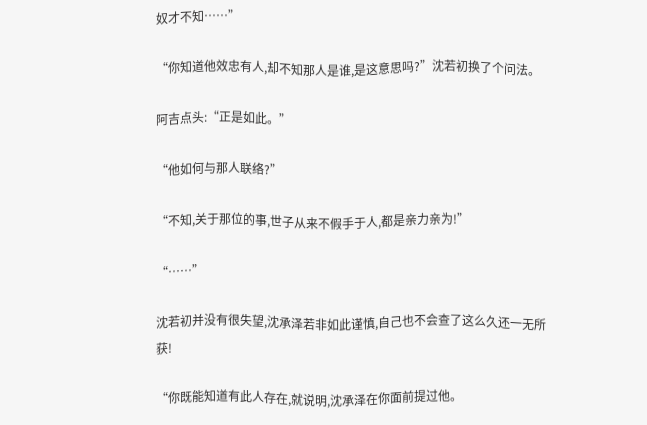奴才不知……”

“你知道他效忠有人,却不知那人是谁,是这意思吗?”沈若初换了个问法。

阿吉点头:“正是如此。”

“他如何与那人联络?”

“不知,关于那位的事,世子从来不假手于人,都是亲力亲为!”

“……”

沈若初并没有很失望,沈承泽若非如此谨慎,自己也不会查了这么久还一无所获!

“你既能知道有此人存在,就说明,沈承泽在你面前提过他。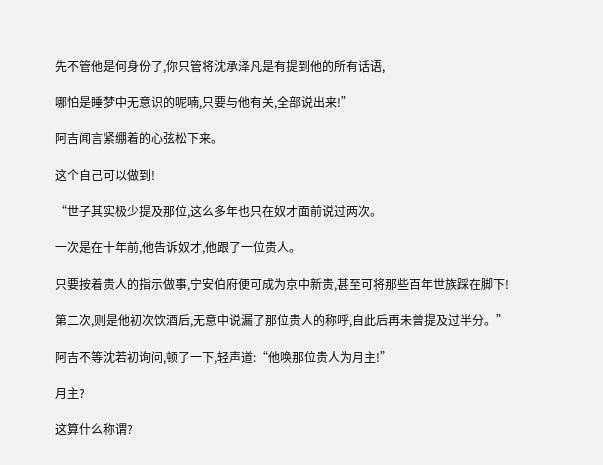先不管他是何身份了,你只管将沈承泽凡是有提到他的所有话语,

哪怕是睡梦中无意识的呢喃,只要与他有关,全部说出来!”

阿吉闻言紧绷着的心弦松下来。

这个自己可以做到!

“世子其实极少提及那位,这么多年也只在奴才面前说过两次。

一次是在十年前,他告诉奴才,他跟了一位贵人。

只要按着贵人的指示做事,宁安伯府便可成为京中新贵,甚至可将那些百年世族踩在脚下!

第二次,则是他初次饮酒后,无意中说漏了那位贵人的称呼,自此后再未曾提及过半分。”

阿吉不等沈若初询问,顿了一下,轻声道:“他唤那位贵人为月主!”

月主?

这算什么称谓?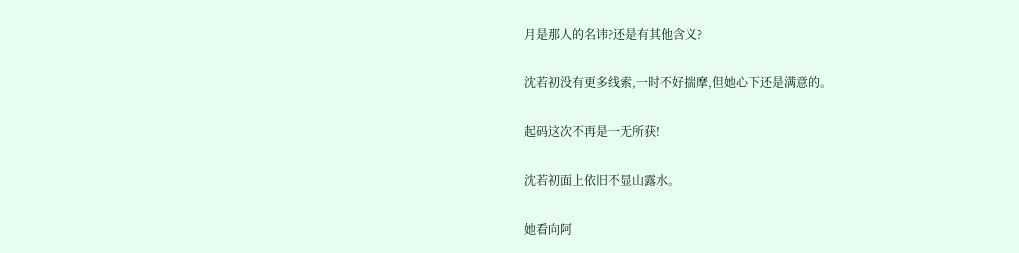月是那人的名讳?还是有其他含义?

沈若初没有更多线索,一时不好揣摩,但她心下还是满意的。

起码这次不再是一无所获!

沈若初面上依旧不显山露水。

她看向阿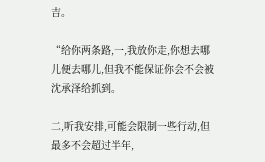吉。

“给你两条路,一,我放你走,你想去哪儿便去哪儿,但我不能保证你会不会被沈承泽给抓到。

二,听我安排,可能会限制一些行动,但最多不会超过半年,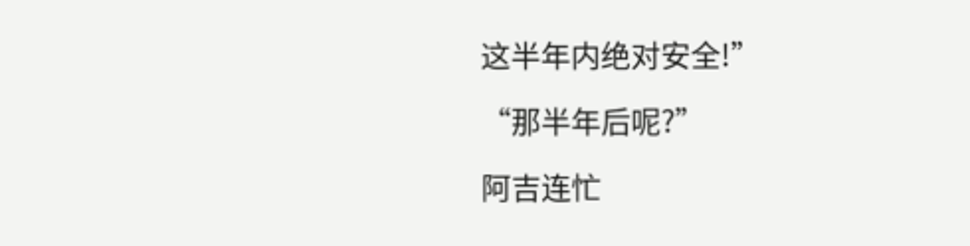这半年内绝对安全!”

“那半年后呢?”

阿吉连忙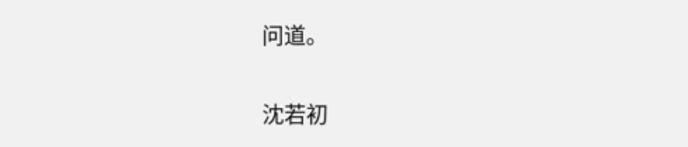问道。

沈若初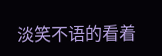淡笑不语的看着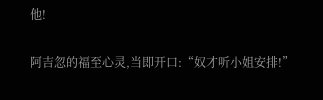他!

阿吉忽的福至心灵,当即开口:“奴才听小姐安排!”